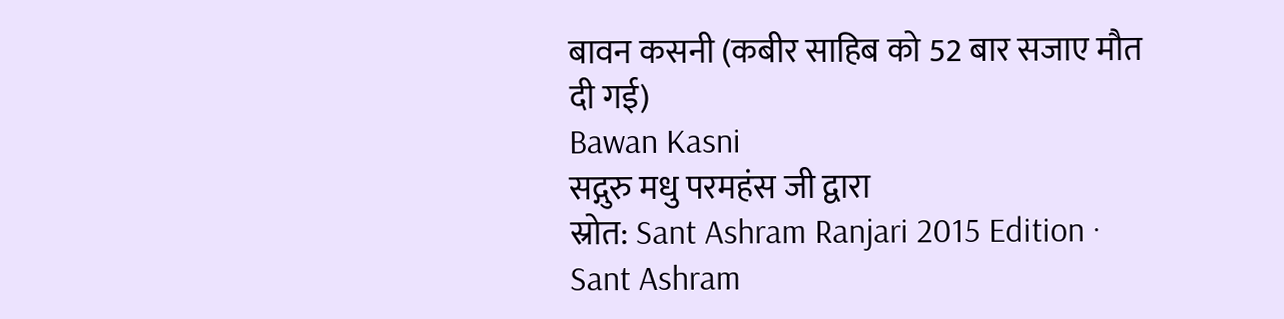बावन कसनी (कबीर साहिब को 52 बार सजाए मौत दी गई)
Bawan Kasni
सद्गुरु मधु परमहंस जी द्वारा
स्रोत: Sant Ashram Ranjari 2015 Edition · Sant Ashram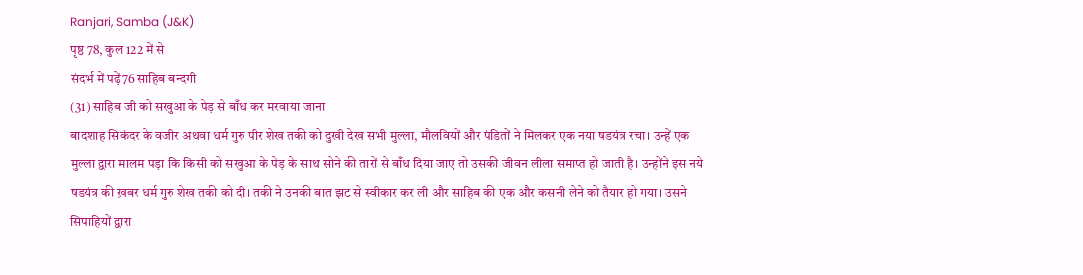Ranjari, Samba (J&K)
पृष्ठ 78, कुल 122 में से
संदर्भ में पढ़ें76 साहिब बन्दगी
(31) साहिब जी को सखुआ के पेड़ से बाँध कर मरवाया जाना
बादशाह सिकंदर के वजीर अथवा धर्म गुरु पीर शेख तकी को दुखी देख सभी मुल्ला, मौलवियों और पंडितों ने मिलकर एक नया षडयंत्र रचा। उन्हें एक मुल्ला द्वारा मालम पड़ा कि किसी को सखुआ के पेड़ के साथ सोने की तारों से बाँध दिया जाए तो उसकी जीवन लीला समाप्त हो जाती है। उन्होंने इस नये षडयंत्र की ख़बर धर्म गुरु शेख तकी को दी। तकी ने उनकी बात झट से स्वीकार कर ली और साहिब की एक और कसनी लेने को तैयार हो गया। उसने सिपाहियों द्वारा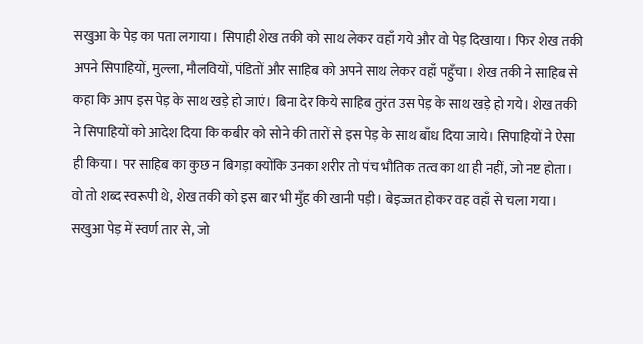सखुआ के पेड़ का पता लगाया। सिपाही शेख तकी को साथ लेकर वहाँ गये और वो पेड़ दिखाया। फिर शेख तकी अपने सिपाहियों, मुल्ला, मौलवियों, पंडितों और साहिब को अपने साथ लेकर वहाँ पहुँचा। शेख तकी ने साहिब से कहा कि आप इस पेड़ के साथ खड़े हो जाएं। बिना देर किये साहिब तुरंत उस पेड़ के साथ खड़े हो गये। शेख तकी ने सिपाहियों को आदेश दिया कि कबीर को सोने की तारों से इस पेड़ के साथ बाँध दिया जाये। सिपाहियों ने ऐसा ही किया। पर साहिब का कुछ न बिगड़ा क्योंकि उनका शरीर तो पंच भौतिक तत्व का था ही नहीं, जो नष्ट होता। वो तो शब्द स्वरूपी थे, शेख तकी को इस बार भी मुँह की खानी पड़ी। बेइज्जत होकर वह वहाँ से चला गया।
सखुआ पेड़ में स्वर्ण तार से, जो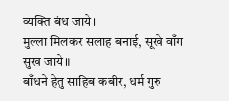व्यक्ति बंध जाये।
मुल्ला मिलकर सलाह बनाई, सूखे वाँग सुख जाये॥
बाँधने हेतु साहिब कबीर, धर्म गुरु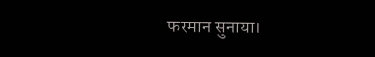फरमान सुनाया।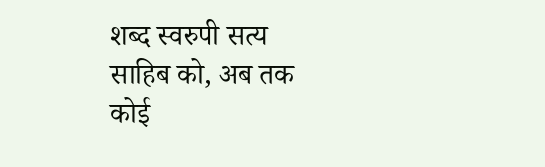शब्द स्वरुपी सत्य साहिब को, अब तक कोई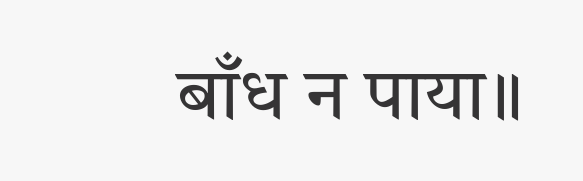बाँध न पाया॥